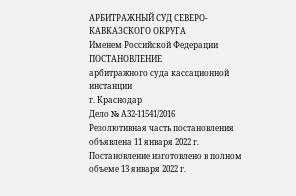АРБИТРАЖНЫЙ СУД СЕВЕРО-КАВКАЗСКОГО ОКРУГА
Именем Российской Федерации
ПОСТАНОВЛЕНИЕ
арбитражного суда кассационной инстанции
г. Краснодар
Дело № А32-11541/2016
Резолютивная часть постановления объявлена 11 января 2022 г.
Постановление изготовлено в полном объеме 13 января 2022 г.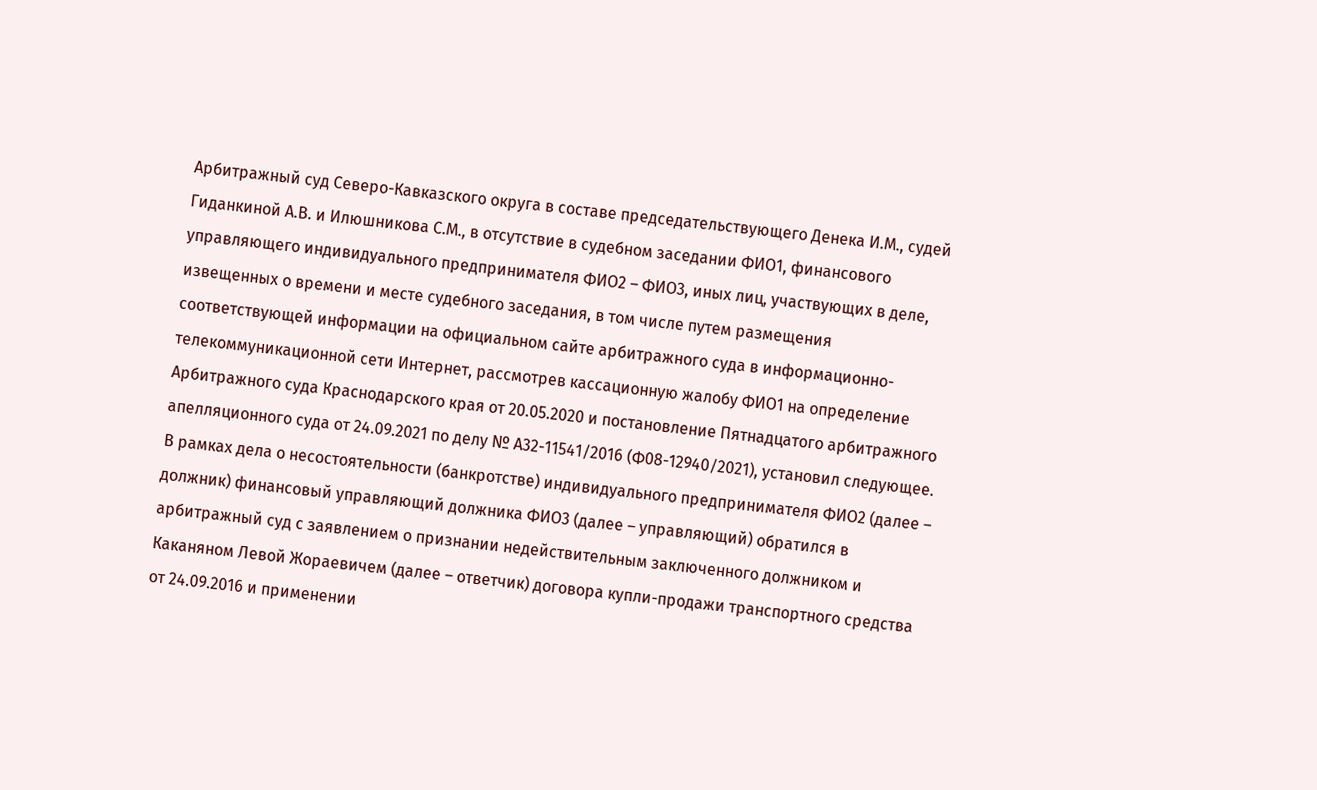Арбитражный суд Северо-Кавказского округа в составе председательствующего Денека И.М., судей Гиданкиной А.В. и Илюшникова С.М., в отсутствие в судебном заседании ФИО1, финансового управляющего индивидуального предпринимателя ФИО2 – ФИО3, иных лиц, участвующих в деле, извещенных о времени и месте судебного заседания, в том числе путем размещения соответствующей информации на официальном сайте арбитражного суда в информационно-телекоммуникационной сети Интернет, рассмотрев кассационную жалобу ФИО1 на определение Арбитражного суда Краснодарского края от 20.05.2020 и постановление Пятнадцатого арбитражного апелляционного суда от 24.09.2021 по делу № А32-11541/2016 (Ф08-12940/2021), установил следующее.
В рамках дела о несостоятельности (банкротстве) индивидуального предпринимателя ФИО2 (далее – должник) финансовый управляющий должника ФИО3 (далее – управляющий) обратился в арбитражный суд с заявлением о признании недействительным заключенного должником и Каканяном Левой Жораевичем (далее – ответчик) договора купли-продажи транспортного средства от 24.09.2016 и применении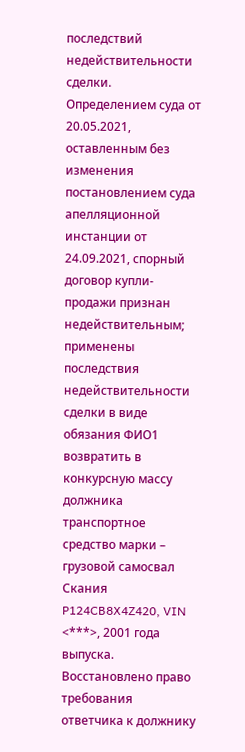последствий недействительности сделки.
Определением суда от 20.05.2021, оставленным без изменения постановлением суда апелляционной инстанции от 24.09.2021, спорный договор купли-продажи признан недействительным; применены последствия недействительности сделки в виде обязания ФИО1 возвратить в конкурсную массу должника транспортное средство марки – грузовой самосвал Скания P124CB8X4Z420, VIN <***>, 2001 года выпуска. Восстановлено право требования ответчика к должнику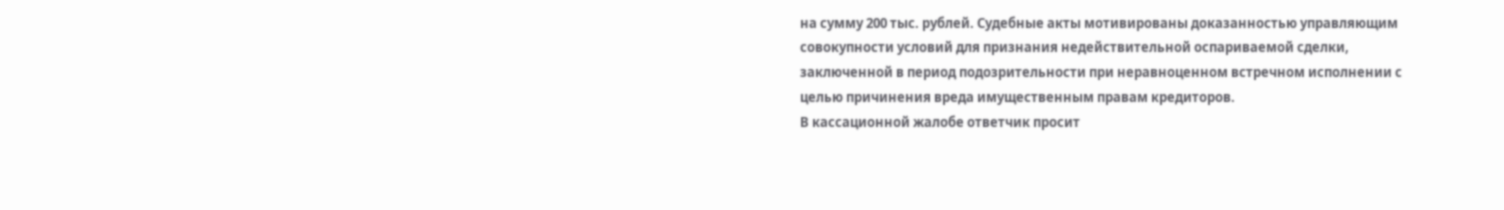на сумму 200 тыс. рублей. Судебные акты мотивированы доказанностью управляющим совокупности условий для признания недействительной оспариваемой сделки, заключенной в период подозрительности при неравноценном встречном исполнении с целью причинения вреда имущественным правам кредиторов.
В кассационной жалобе ответчик просит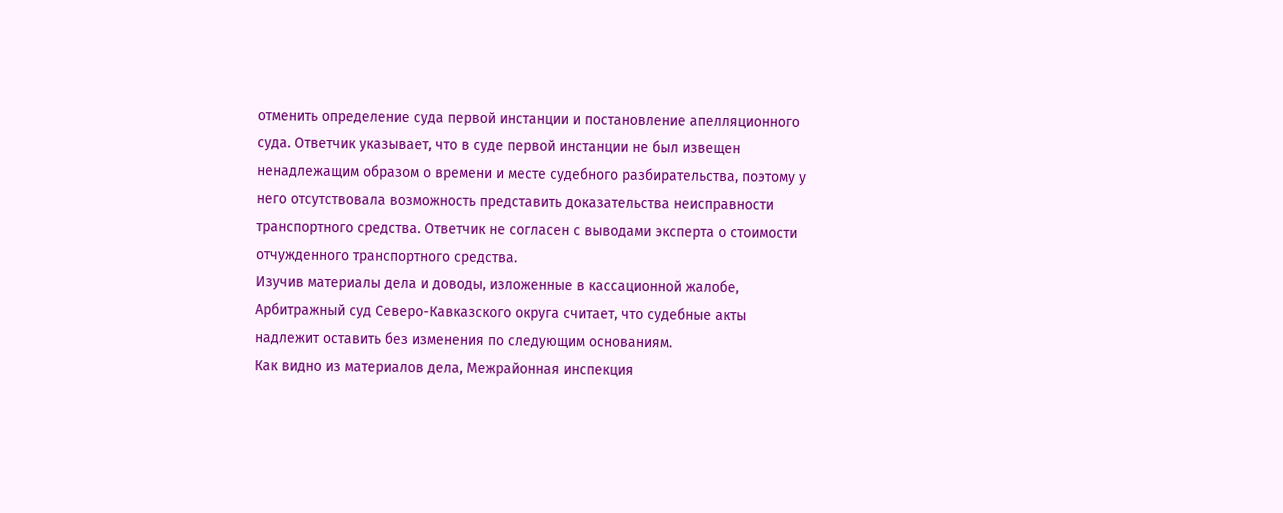отменить определение суда первой инстанции и постановление апелляционного суда. Ответчик указывает, что в суде первой инстанции не был извещен ненадлежащим образом о времени и месте судебного разбирательства, поэтому у него отсутствовала возможность представить доказательства неисправности транспортного средства. Ответчик не согласен с выводами эксперта о стоимости отчужденного транспортного средства.
Изучив материалы дела и доводы, изложенные в кассационной жалобе, Арбитражный суд Северо-Кавказского округа считает, что судебные акты надлежит оставить без изменения по следующим основаниям.
Как видно из материалов дела, Межрайонная инспекция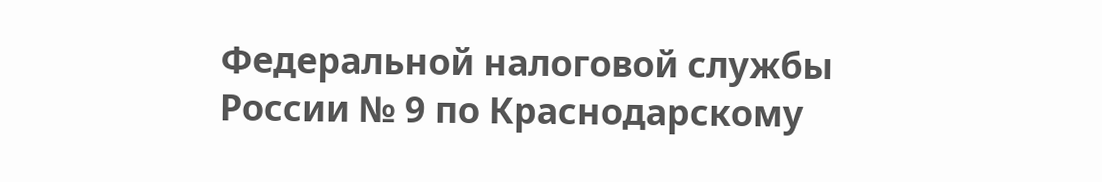Федеральной налоговой службы России № 9 по Краснодарскому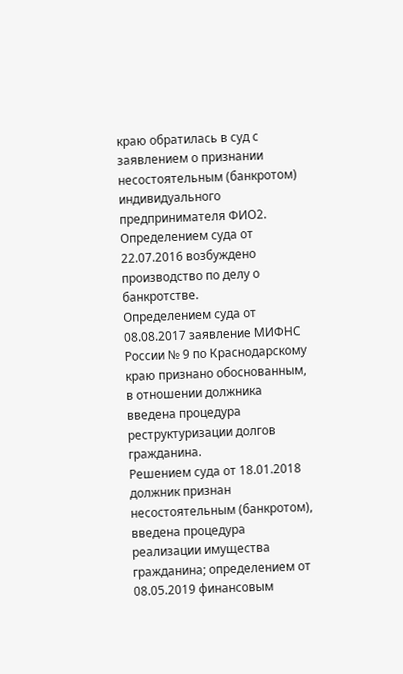краю обратилась в суд с заявлением о признании несостоятельным (банкротом) индивидуального предпринимателя ФИО2.
Определением суда от 22.07.2016 возбуждено производство по делу о банкротстве.
Определением суда от 08.08.2017 заявление МИФНС России № 9 по Краснодарскому краю признано обоснованным, в отношении должника введена процедура реструктуризации долгов гражданина.
Решением суда от 18.01.2018 должник признан несостоятельным (банкротом), введена процедура реализации имущества гражданина; определением от 08.05.2019 финансовым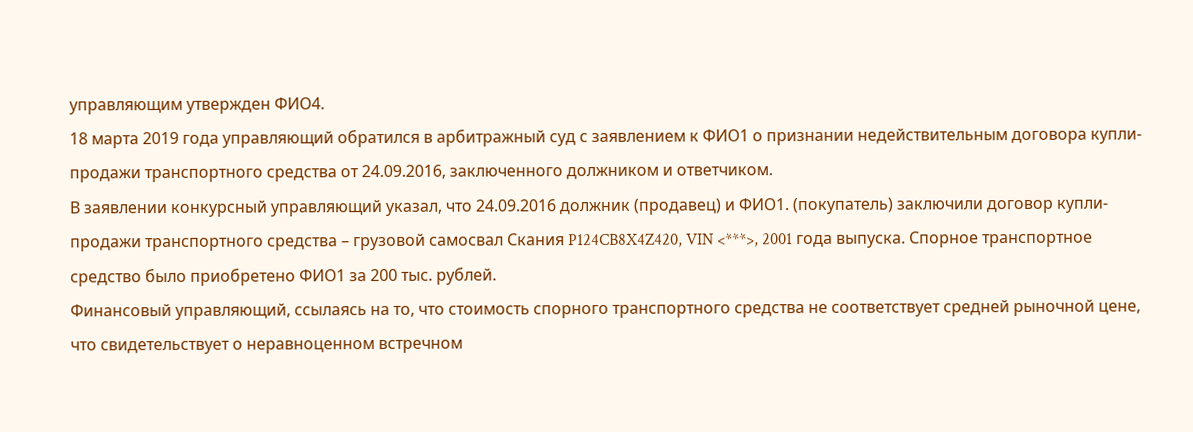управляющим утвержден ФИО4.
18 марта 2019 года управляющий обратился в арбитражный суд с заявлением к ФИО1 о признании недействительным договора купли-продажи транспортного средства от 24.09.2016, заключенного должником и ответчиком.
В заявлении конкурсный управляющий указал, что 24.09.2016 должник (продавец) и ФИО1. (покупатель) заключили договор купли-продажи транспортного средства – грузовой самосвал Скания P124CB8X4Z420, VIN <***>, 2001 года выпуска. Спорное транспортное средство было приобретено ФИО1 за 200 тыс. рублей.
Финансовый управляющий, ссылаясь на то, что стоимость спорного транспортного средства не соответствует средней рыночной цене, что свидетельствует о неравноценном встречном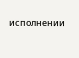исполнении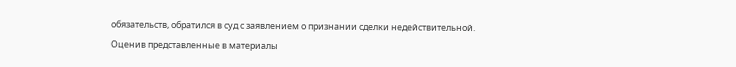обязательств, обратился в суд с заявлением о признании сделки недействительной.
Оценив представленные в материалы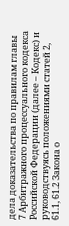дела доказательства по правилам главы 7 Арбитражного процессуального кодекса Российской Федерации (далее – Кодекс) и руководствуясь положениями статей 2, 61.1, 61.2 Закона о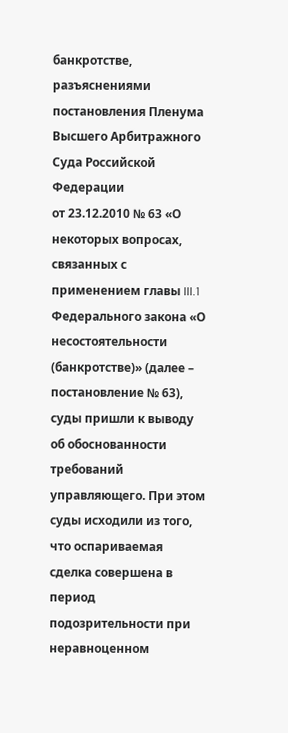банкротстве, разъяснениями постановления Пленума Высшего Арбитражного Суда Российской Федерации
от 23.12.2010 № 63 «О некоторых вопросах, связанных с применением главы III.1 Федерального закона «О несостоятельности (банкротстве)» (далее – постановление № 63), суды пришли к выводу об обоснованности требований управляющего. При этом суды исходили из того, что оспариваемая сделка совершена в период подозрительности при неравноценном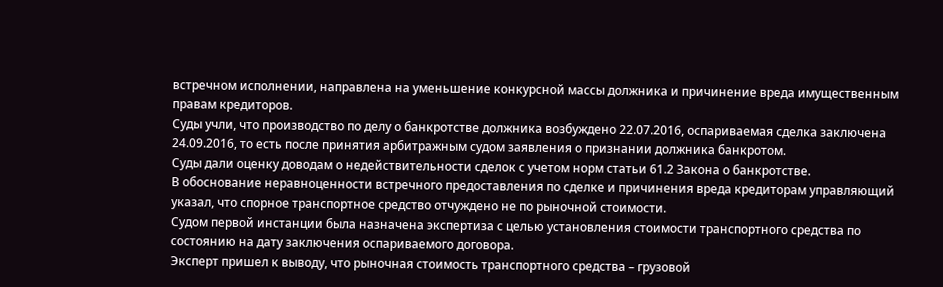встречном исполнении, направлена на уменьшение конкурсной массы должника и причинение вреда имущественным правам кредиторов.
Суды учли, что производство по делу о банкротстве должника возбуждено 22.07.2016, оспариваемая сделка заключена 24.09.2016, то есть после принятия арбитражным судом заявления о признании должника банкротом.
Суды дали оценку доводам о недействительности сделок с учетом норм статьи 61.2 Закона о банкротстве.
В обоснование неравноценности встречного предоставления по сделке и причинения вреда кредиторам управляющий указал, что спорное транспортное средство отчуждено не по рыночной стоимости.
Судом первой инстанции была назначена экспертиза с целью установления стоимости транспортного средства по состоянию на дату заключения оспариваемого договора.
Эксперт пришел к выводу, что рыночная стоимость транспортного средства – грузовой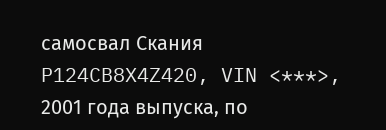самосвал Скания P124CB8X4Z420, VIN <***>, 2001 года выпуска, по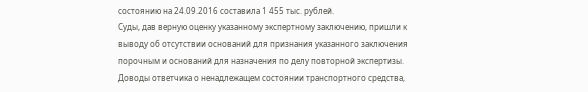состоянию на 24.09.2016 составила 1 455 тыс. рублей.
Суды, дав верную оценку указанному экспертному заключению, пришли к выводу об отсутствии оснований для признания указанного заключения порочным и оснований для назначения по делу повторной экспертизы.
Доводы ответчика о ненадлежащем состоянии транспортного средства,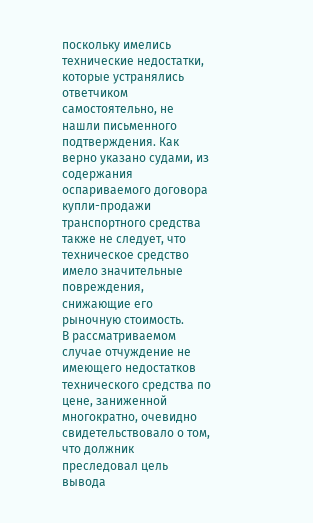поскольку имелись технические недостатки, которые устранялись ответчиком самостоятельно, не нашли письменного подтверждения. Как верно указано судами, из содержания оспариваемого договора купли-продажи транспортного средства также не следует, что техническое средство имело значительные повреждения, снижающие его рыночную стоимость.
В рассматриваемом случае отчуждение не имеющего недостатков технического средства по цене, заниженной многократно, очевидно свидетельствовало о том, что должник преследовал цель вывода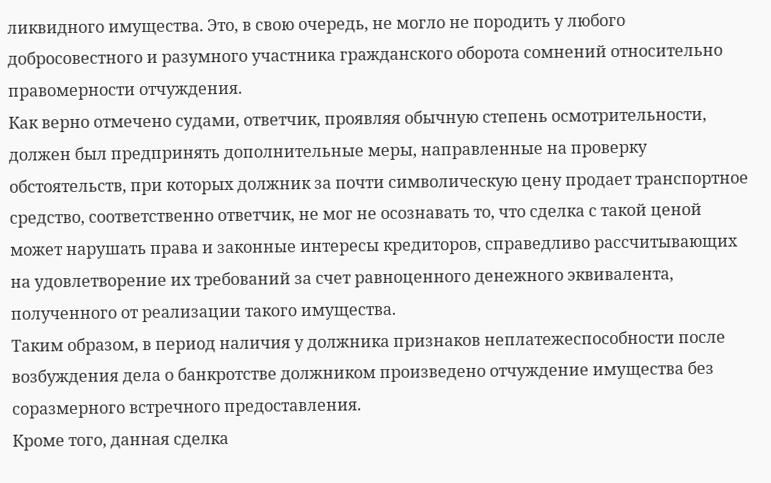ликвидного имущества. Это, в свою очередь, не могло не породить у любого добросовестного и разумного участника гражданского оборота сомнений относительно правомерности отчуждения.
Как верно отмечено судами, ответчик, проявляя обычную степень осмотрительности, должен был предпринять дополнительные меры, направленные на проверку обстоятельств, при которых должник за почти символическую цену продает транспортное средство, соответственно ответчик, не мог не осознавать то, что сделка с такой ценой может нарушать права и законные интересы кредиторов, справедливо рассчитывающих на удовлетворение их требований за счет равноценного денежного эквивалента, полученного от реализации такого имущества.
Таким образом, в период наличия у должника признаков неплатежеспособности после возбуждения дела о банкротстве должником произведено отчуждение имущества без соразмерного встречного предоставления.
Кроме того, данная сделка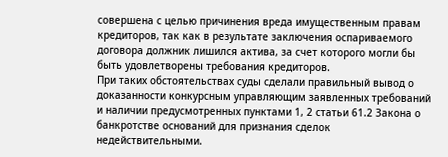совершена с целью причинения вреда имущественным правам кредиторов, так как в результате заключения оспариваемого договора должник лишился актива, за счет которого могли бы быть удовлетворены требования кредиторов.
При таких обстоятельствах суды сделали правильный вывод о доказанности конкурсным управляющим заявленных требований и наличии предусмотренных пунктами 1, 2 статьи 61.2 Закона о банкротстве оснований для признания сделок недействительными.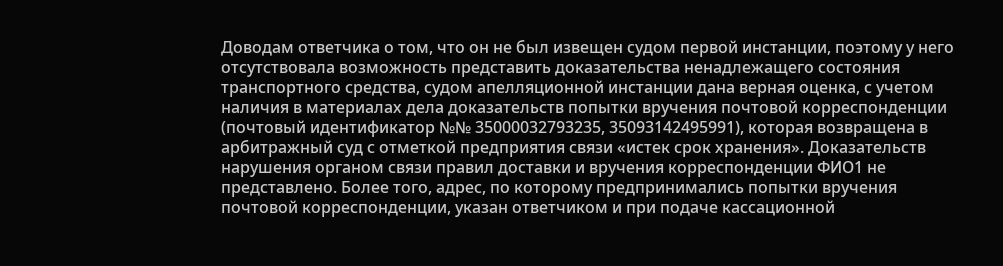Доводам ответчика о том, что он не был извещен судом первой инстанции, поэтому у него отсутствовала возможность представить доказательства ненадлежащего состояния транспортного средства, судом апелляционной инстанции дана верная оценка, с учетом наличия в материалах дела доказательств попытки вручения почтовой корреспонденции (почтовый идентификатор №№ 35000032793235, 35093142495991), которая возвращена в арбитражный суд с отметкой предприятия связи «истек срок хранения». Доказательств нарушения органом связи правил доставки и вручения корреспонденции ФИО1 не представлено. Более того, адрес, по которому предпринимались попытки вручения почтовой корреспонденции, указан ответчиком и при подаче кассационной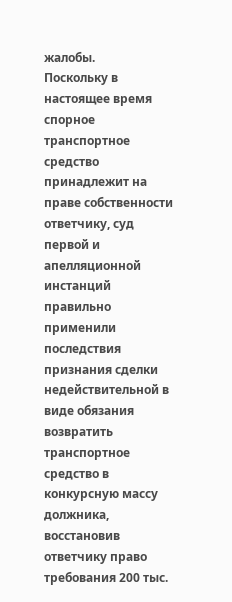жалобы.
Поскольку в настоящее время спорное транспортное средство принадлежит на праве собственности ответчику, суд первой и апелляционной инстанций правильно применили последствия признания сделки недействительной в виде обязания возвратить транспортное средство в конкурсную массу должника, восстановив ответчику право требования 200 тыс.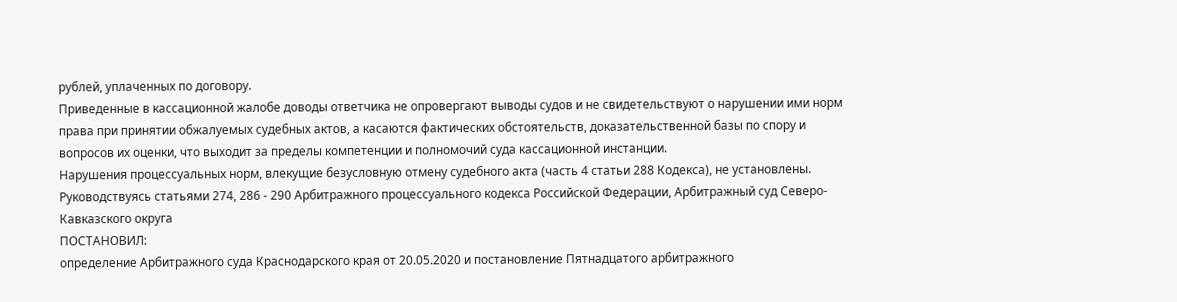рублей, уплаченных по договору.
Приведенные в кассационной жалобе доводы ответчика не опровергают выводы судов и не свидетельствуют о нарушении ими норм права при принятии обжалуемых судебных актов, а касаются фактических обстоятельств, доказательственной базы по спору и вопросов их оценки, что выходит за пределы компетенции и полномочий суда кассационной инстанции.
Нарушения процессуальных норм, влекущие безусловную отмену судебного акта (часть 4 статьи 288 Кодекса), не установлены.
Руководствуясь статьями 274, 286 - 290 Арбитражного процессуального кодекса Российской Федерации, Арбитражный суд Северо-Кавказского округа
ПОСТАНОВИЛ:
определение Арбитражного суда Краснодарского края от 20.05.2020 и постановление Пятнадцатого арбитражного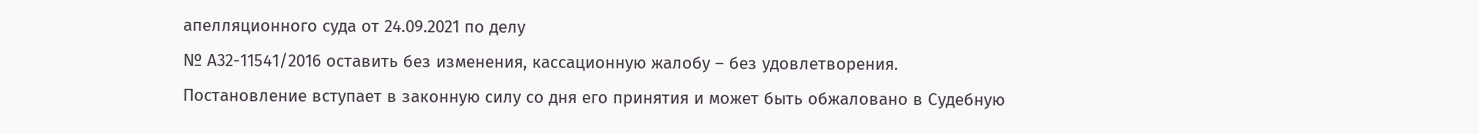апелляционного суда от 24.09.2021 по делу
№ А32-11541/2016 оставить без изменения, кассационную жалобу – без удовлетворения.
Постановление вступает в законную силу со дня его принятия и может быть обжаловано в Судебную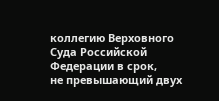коллегию Верховного Суда Российской Федерации в срок,
не превышающий двух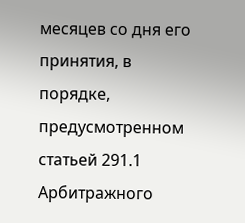месяцев со дня его принятия, в порядке, предусмотренном
статьей 291.1 Арбитражного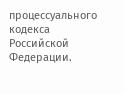процессуального кодекса Российской Федерации.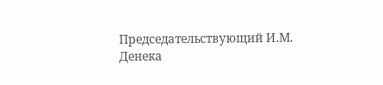Председательствующий И.М. Денека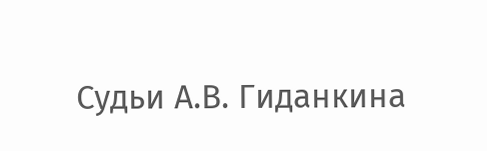Судьи А.В. Гиданкина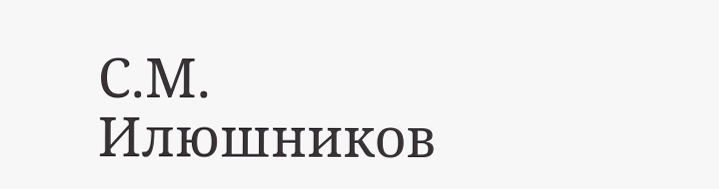С.М. Илюшников